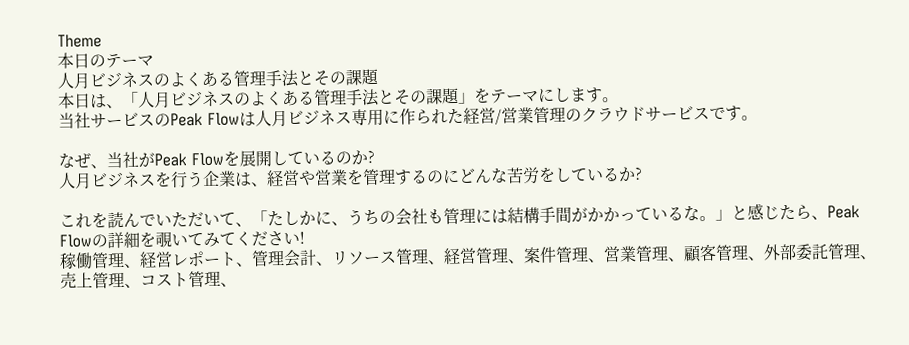Theme
本日のテーマ
人月ビジネスのよくある管理手法とその課題
本日は、「人月ビジネスのよくある管理手法とその課題」をテーマにします。
当社サービスのPeak Flowは人月ビジネス専用に作られた経営/営業管理のクラウドサービスです。

なぜ、当社がPeak Flowを展開しているのか?
人月ビジネスを行う企業は、経営や営業を管理するのにどんな苦労をしているか?

これを読んでいただいて、「たしかに、うちの会社も管理には結構手間がかかっているな。」と感じたら、Peak Flowの詳細を覗いてみてください!
稼働管理、経営レポート、管理会計、リソース管理、経営管理、案件管理、営業管理、顧客管理、外部委託管理、売上管理、コスト管理、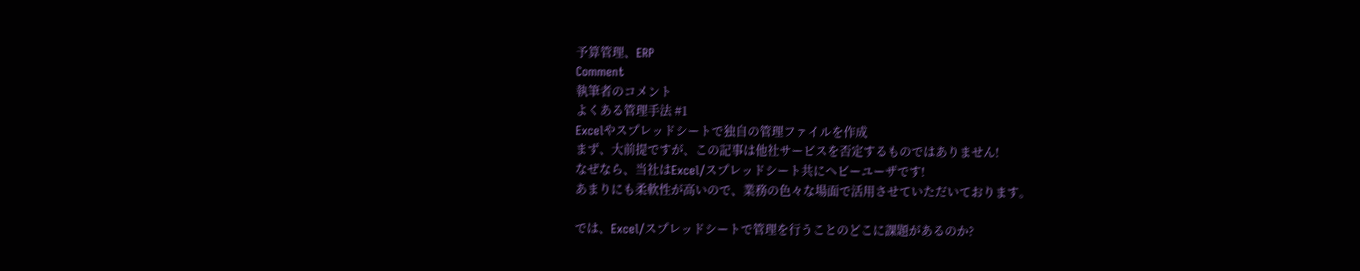予算管理、ERP
Comment
執筆者のコメント
よくある管理手法 #1
Excelやスプレッドシートで独自の管理ファイルを作成
まず、大前提ですが、この記事は他社サービスを否定するものではありません!
なぜなら、当社はExcel/スプレッドシート共にヘビーユーザです!
あまりにも柔軟性が高いので、業務の色々な場面で活用させていただいております。

では、Excel/スプレッドシートで管理を行うことのどこに課題があるのか?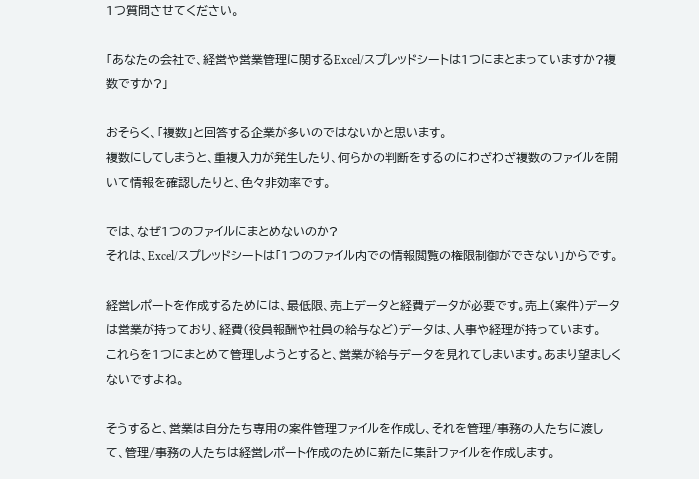1つ質問させてください。

「あなたの会社で、経営や営業管理に関するExcel/スプレッドシートは1つにまとまっていますか?複数ですか?」

おそらく、「複数」と回答する企業が多いのではないかと思います。
複数にしてしまうと、重複入力が発生したり、何らかの判断をするのにわざわざ複数のファイルを開いて情報を確認したりと、色々非効率です。

では、なぜ1つのファイルにまとめないのか?
それは、Excel/スプレッドシートは「1つのファイル内での情報閲覧の権限制御ができない」からです。

経営レポートを作成するためには、最低限、売上データと経費データが必要です。売上(案件)データは営業が持っており、経費(役員報酬や社員の給与など)データは、人事や経理が持っています。
これらを1つにまとめて管理しようとすると、営業が給与データを見れてしまいます。あまり望ましくないですよね。

そうすると、営業は自分たち専用の案件管理ファイルを作成し、それを管理/事務の人たちに渡して、管理/事務の人たちは経営レポート作成のために新たに集計ファイルを作成します。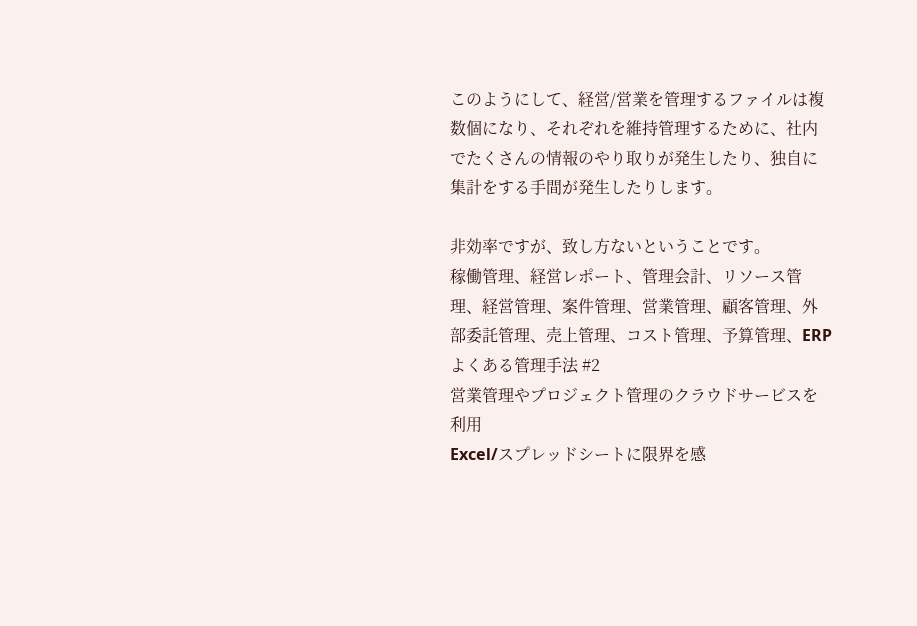このようにして、経営/営業を管理するファイルは複数個になり、それぞれを維持管理するために、社内でたくさんの情報のやり取りが発生したり、独自に集計をする手間が発生したりします。

非効率ですが、致し方ないということです。
稼働管理、経営レポート、管理会計、リソース管理、経営管理、案件管理、営業管理、顧客管理、外部委託管理、売上管理、コスト管理、予算管理、ERP
よくある管理手法 #2
営業管理やプロジェクト管理のクラウドサービスを利用
Excel/スプレッドシートに限界を感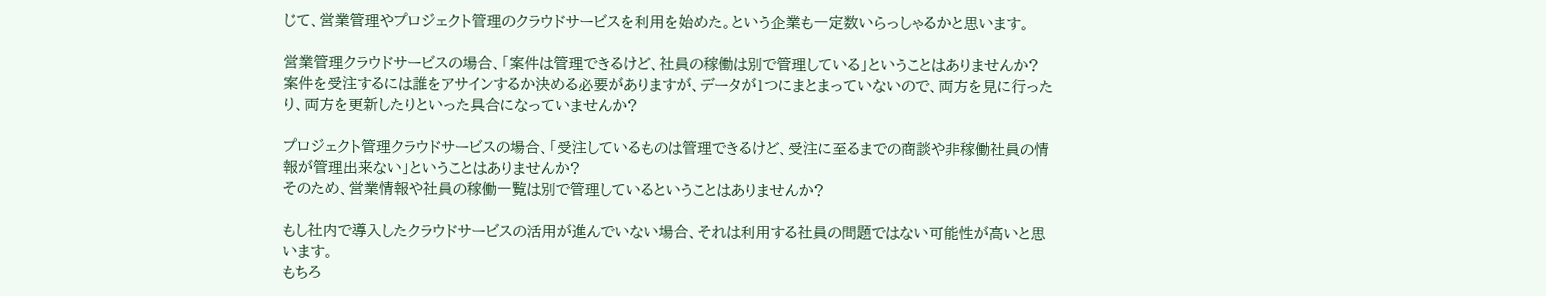じて、営業管理やプロジェクト管理のクラウドサービスを利用を始めた。という企業も一定数いらっしゃるかと思います。

営業管理クラウドサービスの場合、「案件は管理できるけど、社員の稼働は別で管理している」ということはありませんか?
案件を受注するには誰をアサインするか決める必要がありますが、データが1つにまとまっていないので、両方を見に行ったり、両方を更新したりといった具合になっていませんか?

プロジェクト管理クラウドサービスの場合、「受注しているものは管理できるけど、受注に至るまでの商談や非稼働社員の情報が管理出来ない」ということはありませんか?
そのため、営業情報や社員の稼働一覧は別で管理しているということはありませんか?

もし社内で導入したクラウドサービスの活用が進んでいない場合、それは利用する社員の問題ではない可能性が高いと思います。
もちろ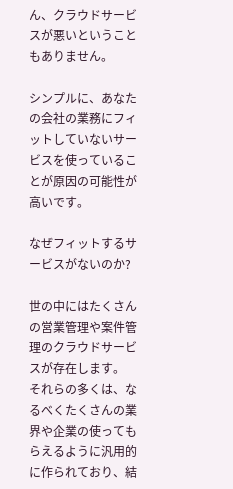ん、クラウドサービスが悪いということもありません。

シンプルに、あなたの会社の業務にフィットしていないサービスを使っていることが原因の可能性が高いです。

なぜフィットするサービスがないのか?

世の中にはたくさんの営業管理や案件管理のクラウドサービスが存在します。
それらの多くは、なるべくたくさんの業界や企業の使ってもらえるように汎用的に作られており、結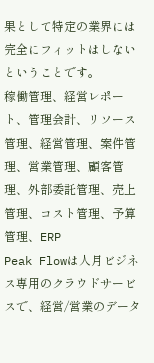果として特定の業界には完全にフィットはしないということです。
稼働管理、経営レポート、管理会計、リソース管理、経営管理、案件管理、営業管理、顧客管理、外部委託管理、売上管理、コスト管理、予算管理、ERP
Peak Flowは人月ビジネス専用のクラウドサービスで、経営/営業のデータ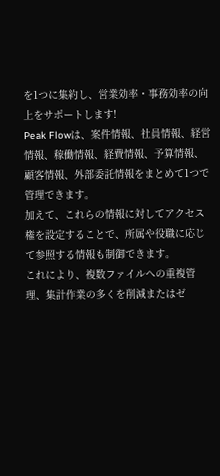を1つに集約し、営業効率・事務効率の向上をサポートします!
Peak Flowは、案件情報、社員情報、経営情報、稼働情報、経費情報、予算情報、顧客情報、外部委託情報をまとめて1つで管理できます。
加えて、これらの情報に対してアクセス権を設定することで、所属や役職に応じて参照する情報も制御できます。
これにより、複数ファイルへの重複管理、集計作業の多くを削減またはゼ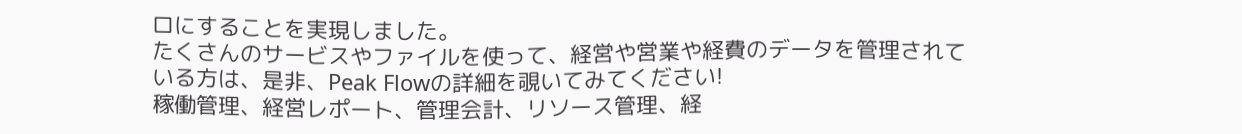ロにすることを実現しました。
たくさんのサービスやファイルを使って、経営や営業や経費のデータを管理されている方は、是非、Peak Flowの詳細を覗いてみてください!
稼働管理、経営レポート、管理会計、リソース管理、経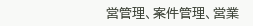営管理、案件管理、営業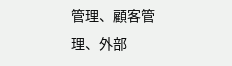管理、顧客管理、外部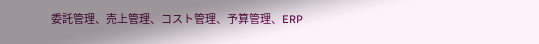委託管理、売上管理、コスト管理、予算管理、ERP